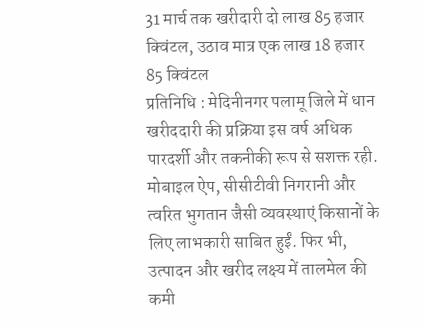31 मार्च तक खरीदारी दो लाख 85 हजार क्विंटल, उठाव मात्र एक लाख 18 हजार 85 क्विंटल
प्रतिनिधि : मेदिनीनगर पलामू जिले में धान खरीददारी की प्रक्रिया इस वर्ष अधिक पारदर्शी और तकनीकी रूप से सशक्त रही. मोबाइल ऐप, सीसीटीवी निगरानी और त्वरित भुगतान जैसी व्यवस्थाएं किसानों के लिए लाभकारी साबित हुईं. फिर भी, उत्पादन और खरीद लक्ष्य में तालमेल की कमी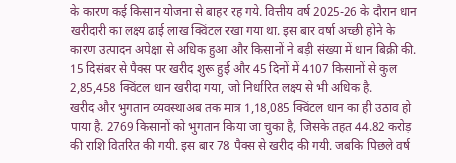के कारण कई किसान योजना से बाहर रह गये. वित्तीय वर्ष 2025-26 के दौरान धान खरीदारी का लक्ष्य ढाई लाख क्विंटल रखा गया था. इस बार वर्षा अच्छी होने के कारण उत्पादन अपेक्षा से अधिक हुआ और किसानों ने बड़ी संख्या में धान बिक्री की. 15 दिसंबर से पैक्स पर खरीद शुरू हुई और 45 दिनों में 4107 किसानों से कुल 2,85,458 क्विंटल धान खरीदा गया, जो निर्धारित लक्ष्य से भी अधिक है.
खरीद और भुगतान व्यवस्थाअब तक मात्र 1,18,085 क्विंटल धान का ही उठाव हो पाया है. 2769 किसानों को भुगतान किया जा चुका है, जिसके तहत 44.82 करोड़ की राशि वितरित की गयी. इस बार 78 पैक्स से खरीद की गयी. जबकि पिछले वर्ष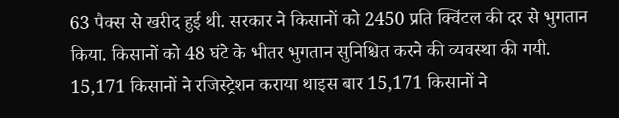63 पैक्स से खरीद हुई थी. सरकार ने किसानों को 2450 प्रति क्विंटल की दर से भुगतान किया. किसानों को 48 घंटे के भीतर भुगतान सुनिश्चित करने की व्यवस्था की गयी.
15,171 किसानों ने रजिस्ट्रेशन कराया थाइस बार 15,171 किसानों ने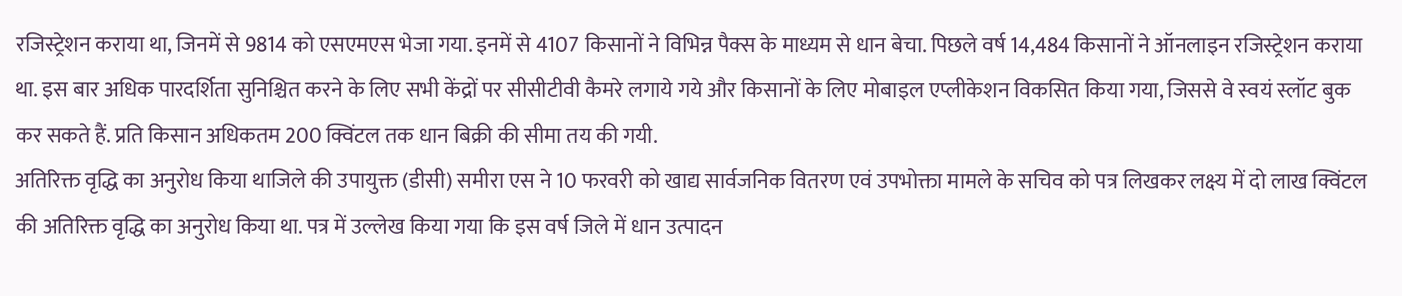रजिस्ट्रेशन कराया था, जिनमें से 9814 को एसएमएस भेजा गया. इनमें से 4107 किसानों ने विभिन्न पैक्स के माध्यम से धान बेचा. पिछले वर्ष 14,484 किसानों ने ऑनलाइन रजिस्ट्रेशन कराया था. इस बार अधिक पारदर्शिता सुनिश्चित करने के लिए सभी केंद्रों पर सीसीटीवी कैमरे लगाये गये और किसानों के लिए मोबाइल एप्लीकेशन विकसित किया गया, जिससे वे स्वयं स्लॉट बुक कर सकते हैं. प्रति किसान अधिकतम 200 क्विंटल तक धान बिक्री की सीमा तय की गयी.
अतिरिक्त वृद्धि का अनुरोध किया थाजिले की उपायुक्त (डीसी) समीरा एस ने 10 फरवरी को खाद्य सार्वजनिक वितरण एवं उपभोक्ता मामले के सचिव को पत्र लिखकर लक्ष्य में दो लाख क्विंटल की अतिरिक्त वृद्धि का अनुरोध किया था. पत्र में उल्लेख किया गया कि इस वर्ष जिले में धान उत्पादन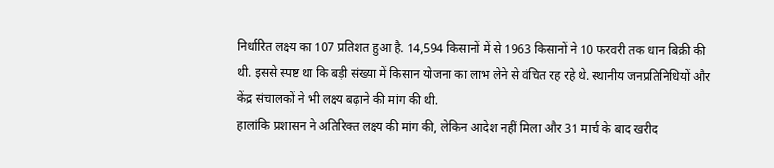निर्धारित लक्ष्य का 107 प्रतिशत हुआ है. 14,594 किसानों में से 1963 किसानों ने 10 फरवरी तक धान बिक्री की थी. इससे स्पष्ट था कि बड़ी संख्या में किसान योजना का लाभ लेने से वंचित रह रहे थे. स्थानीय जनप्रतिनिधियों और केंद्र संचालकों ने भी लक्ष्य बढ़ाने की मांग की थी.
हालांकि प्रशासन ने अतिरिक्त लक्ष्य की मांग की, लेकिन आदेश नहीं मिला और 31 मार्च के बाद खरीद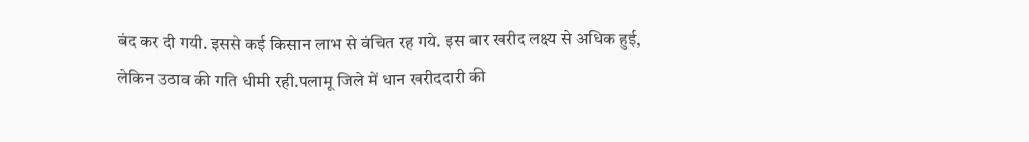बंद कर दी गयी. इससे कई किसान लाभ से वंचित रह गये. इस बार खरीद लक्ष्य से अधिक हुई, लेकिन उठाव की गति धीमी रही.पलामू जिले में धान खरीददारी की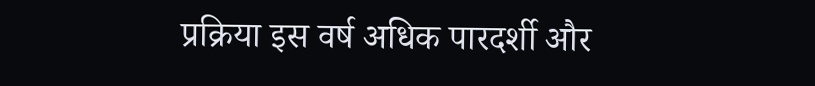प्रक्रिया इस वर्ष अधिक पारदर्शी और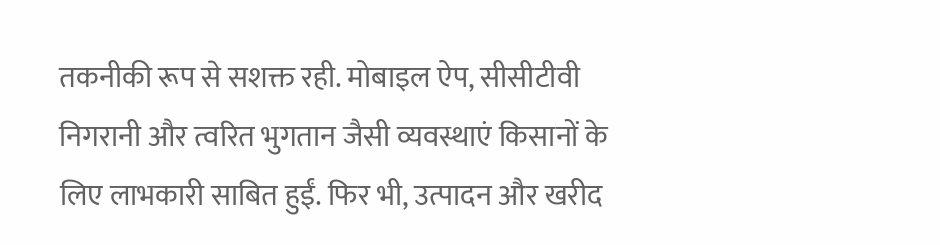तकनीकी रूप से सशक्त रही. मोबाइल ऐप, सीसीटीवी निगरानी और त्वरित भुगतान जैसी व्यवस्थाएं किसानों के लिए लाभकारी साबित हुईं. फिर भी, उत्पादन और खरीद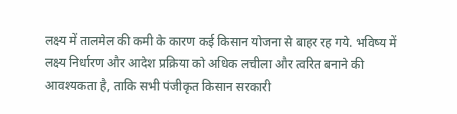लक्ष्य में तालमेल की कमी के कारण कई किसान योजना से बाहर रह गये. भविष्य में लक्ष्य निर्धारण और आदेश प्रक्रिया को अधिक लचीला और त्वरित बनाने की आवश्यकता है, ताकि सभी पंजीकृत किसान सरकारी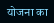योजना का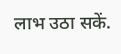लाभ उठा सकें.